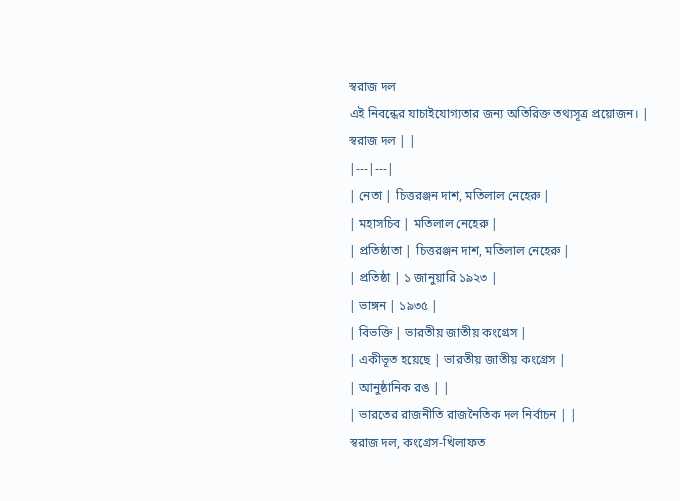স্বরাজ দল
এই নিবন্ধের যাচাইযোগ্যতার জন্য অতিরিক্ত তথ্যসূত্র প্রয়োজন। |
স্বরাজ দল | |
|---|---|
| নেতা | চিত্তরঞ্জন দাশ, মতিলাল নেহেরু |
| মহাসচিব | মতিলাল নেহেরু |
| প্রতিষ্ঠাতা | চিত্তরঞ্জন দাশ, মতিলাল নেহেরু |
| প্রতিষ্ঠা | ১ জানুয়ারি ১৯২৩ |
| ভাঙ্গন | ১৯৩৫ |
| বিভক্তি | ভারতীয় জাতীয় কংগ্রেস |
| একীভূত হয়েছে | ভারতীয় জাতীয় কংগ্রেস |
| আনুষ্ঠানিক রঙ | |
| ভারতের রাজনীতি রাজনৈতিক দল নির্বাচন | |
স্বরাজ দল, কংগ্রেস-খিলাফত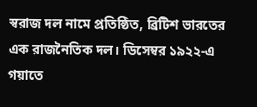স্বরাজ দল নামে প্রতিষ্ঠিত, ব্রিটিশ ভারতের এক রাজনৈতিক দল। ডিসেম্বর ১৯২২-এ গয়াতে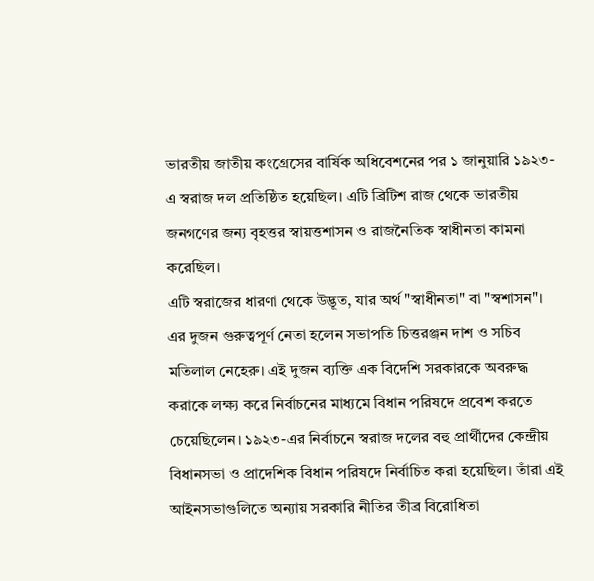ভারতীয় জাতীয় কংগ্রেসের বার্ষিক অধিবেশনের পর ১ জানুয়ারি ১৯২৩-এ স্বরাজ দল প্রতিষ্ঠিত হয়েছিল। এটি ব্রিটিশ রাজ থেকে ভারতীয় জনগণের জন্য বৃহত্তর স্বায়ত্তশাসন ও রাজনৈতিক স্বাধীনতা কামনা করেছিল।
এটি স্বরাজের ধারণা থেকে উদ্ভূত, যার অর্থ "স্বাধীনতা" বা "স্বশাসন"। এর দুজন গুরুত্বপূর্ণ নেতা হলেন সভাপতি চিত্তরঞ্জন দাশ ও সচিব মতিলাল নেহেরু। এই দুজন ব্যক্তি এক বিদেশি সরকারকে অবরুদ্ধ করাকে লক্ষ্য করে নির্বাচনের মাধ্যমে বিধান পরিষদে প্রবেশ করতে চেয়েছিলেন। ১৯২৩-এর নির্বাচনে স্বরাজ দলের বহু প্রার্থীদের কেন্দ্রীয় বিধানসভা ও প্রাদেশিক বিধান পরিষদে নির্বাচিত করা হয়েছিল। তাঁরা এই আইনসভাগুলিতে অন্যায় সরকারি নীতির তীব্র বিরোধিতা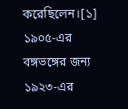করেছিলেন।[১]
১৯০৫-এর বঙ্গভঙ্গের জন্য ১৯২৩-এর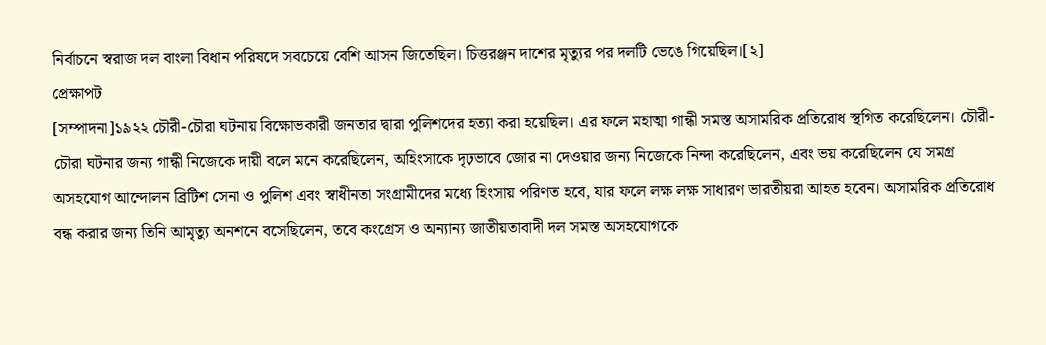নির্বাচনে স্বরাজ দল বাংলা বিধান পরিষদে সবচেয়ে বেশি আসন জিতেছিল। চিত্তরঞ্জন দাশের মৃত্যুর পর দলটি ভেঙে গিয়েছিল।[২]
প্রেক্ষাপট
[সম্পাদনা]১৯২২ চৌরী-চৌরা ঘটনায় বিক্ষোভকারী জনতার দ্বারা পুলিশদের হত্যা করা হয়েছিল। এর ফলে মহাত্মা গান্ধী সমস্ত অসামরিক প্রতিরোধ স্থগিত করেছিলেন। চৌরী-চৌরা ঘটনার জন্য গান্ধী নিজেকে দায়ী বলে মনে করেছিলেন, অহিংসাকে দৃঢ়ভাবে জোর না দেওয়ার জন্য নিজেকে নিন্দা করেছিলেন, এবং ভয় করেছিলেন যে সমগ্র অসহযোগ আন্দোলন ব্রিটিশ সেনা ও পুলিশ এবং স্বাধীনতা সংগ্রামীদের মধ্যে হিংসায় পরিণত হবে, যার ফলে লক্ষ লক্ষ সাধারণ ভারতীয়রা আহত হবেন। অসামরিক প্রতিরোধ বন্ধ করার জন্য তিনি আমৃত্যু অনশনে বসেছিলেন, তবে কংগ্রেস ও অন্যান্য জাতীয়তাবাদী দল সমস্ত অসহযোগকে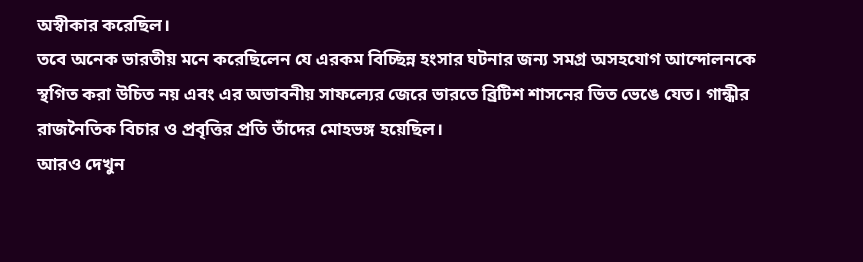অস্বীকার করেছিল।
তবে অনেক ভারতীয় মনে করেছিলেন যে এরকম বিচ্ছিন্ন হংসার ঘটনার জন্য সমগ্র অসহযোগ আন্দোলনকে স্থগিত করা উচিত নয় এবং এর অভাবনীয় সাফল্যের জেরে ভারতে ব্রিটিশ শাসনের ভিত ভেঙে যেত। গান্ধীর রাজনৈতিক বিচার ও প্রবৃত্তির প্রতি তাঁদের মোহভঙ্গ হয়েছিল।
আরও দেখুন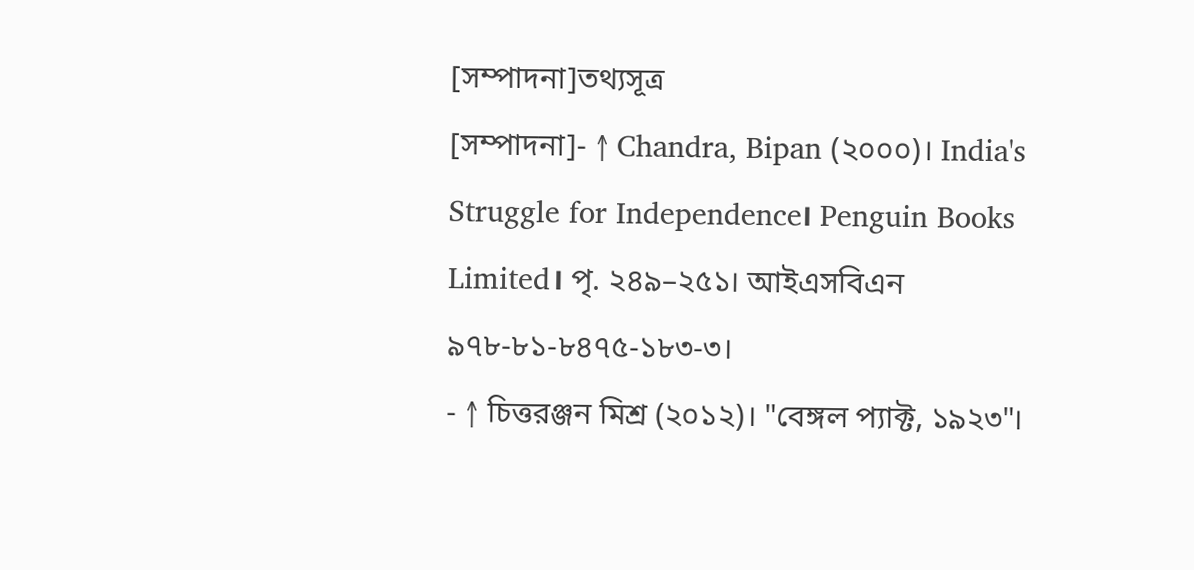[সম্পাদনা]তথ্যসূত্র
[সম্পাদনা]- ↑ Chandra, Bipan (২০০০)। India's Struggle for Independence। Penguin Books Limited। পৃ. ২৪৯–২৫১। আইএসবিএন ৯৭৮-৮১-৮৪৭৫-১৮৩-৩।
- ↑ চিত্তরঞ্জন মিশ্র (২০১২)। "বেঙ্গল প্যাক্ট, ১৯২৩"।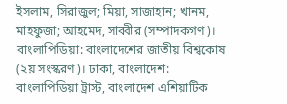ইসলাম, সিরাজুল; মিয়া, সাজাহান; খানম, মাহফুজা; আহমেদ, সাব্বীর (সম্পাদকগণ)। বাংলাপিডিয়া: বাংলাদেশের জাতীয় বিশ্বকোষ (২য় সংস্করণ)। ঢাকা, বাংলাদেশ: বাংলাপিডিয়া ট্রাস্ট, বাংলাদেশ এশিয়াটিক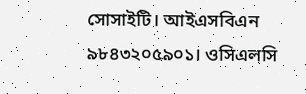সোসাইটি। আইএসবিএন ৯৮৪৩২০৫৯০১। ওসিএলসি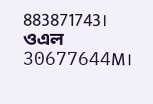883871743। ওএল 30677644M।